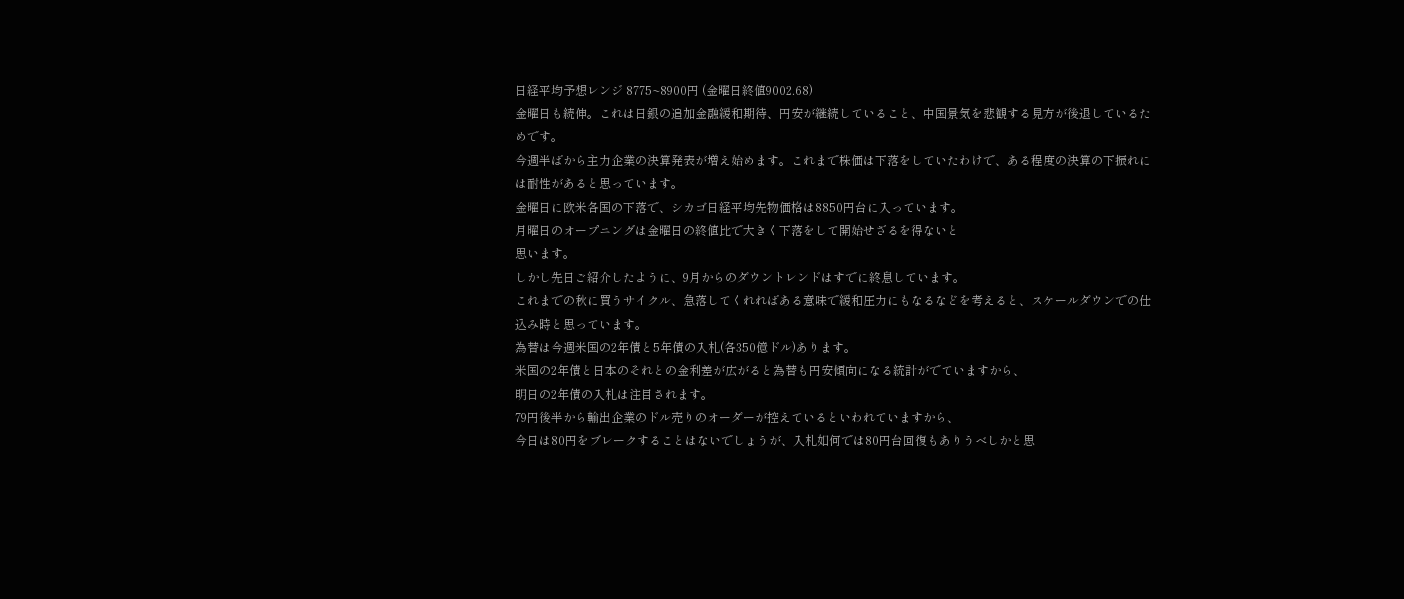日経平均予想レンジ 8775~8900円 (金曜日終値9002.68)
金曜日も続伸。これは日銀の追加金融緩和期待、円安が継続していること、中国景気を悲観する見方が後退しているためです。
今週半ばから主力企業の決算発表が増え始めます。これまで株価は下落をしていたわけで、ある程度の決算の下振れには耐性があると思っています。
金曜日に欧米各国の下落で、シカゴ日経平均先物価格は8850円台に入っています。
月曜日のオープニングは金曜日の終値比で大きく下落をして開始せざるを得ないと
思います。
しかし先日ご紹介したように、9月からのダウントレンドはすでに終息しています。
これまでの秋に買うサイクル、急落してくれればある意味で緩和圧力にもなるなどを考えると、スケールダウンでの仕込み時と思っています。
為替は今週米国の2年債と5年債の入札(各350億ドル)あります。
米国の2年債と日本のそれとの金利差が広がると為替も円安傾向になる統計がでていますから、
明日の2年債の入札は注目されます。
79円後半から輸出企業のドル売りのオーダーが控えているといわれていますから、
今日は80円をブレークすることはないでしょうが、入札如何では80円台回復もありうべしかと思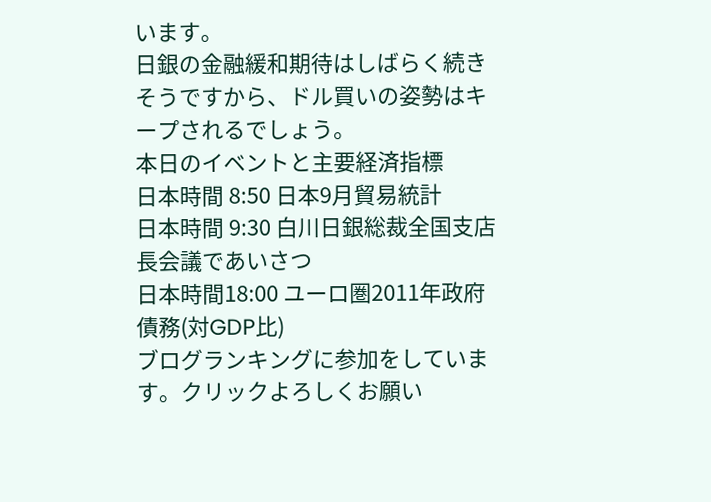います。
日銀の金融緩和期待はしばらく続きそうですから、ドル買いの姿勢はキープされるでしょう。
本日のイベントと主要経済指標
日本時間 8:50 日本9月貿易統計
日本時間 9:30 白川日銀総裁全国支店長会議であいさつ
日本時間18:00 ユーロ圏2011年政府債務(対GDP比)
ブログランキングに参加をしています。クリックよろしくお願い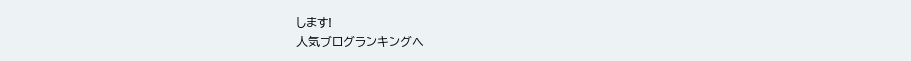します!
人気ブログランキングへ